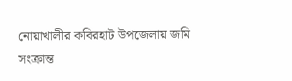নোয়াখালীর কবিরহাট উপজেলায় জমি সংক্রান্ত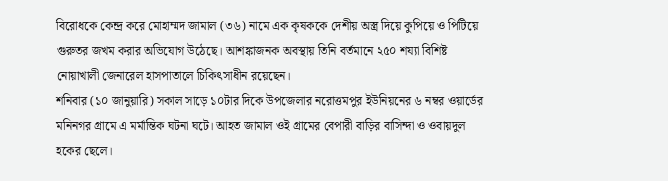বিরোধকে কেন্দ্র করে মোহাম্মদ জামাল (৩৬) নামে এক কৃষককে দেশীয় অস্ত্র দিয়ে কুপিয়ে ও পিটিয়ে গুরুতর জখম করার অভিযোগ উঠেছে। আশঙ্কাজনক অবস্থায় তিনি বর্তমানে ২৫০ শয্যা বিশিষ্ট নোয়াখালী জেনারেল হাসপাতালে চিকিৎসাধীন রয়েছেন।
শনিবার (১০ জানুয়ারি) সকাল সাড়ে ১০টার দিকে উপজেলার নরোত্তমপুর ইউনিয়নের ৬ নম্বর ওয়ার্ডের মনিনগর গ্রামে এ মর্মান্তিক ঘটনা ঘটে। আহত জামাল ওই গ্রামের বেপারী বাড়ির বাসিন্দা ও ওবায়দুল হকের ছেলে।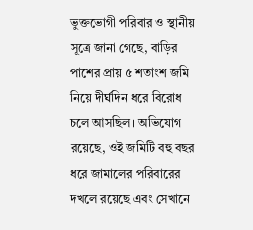ভুক্তভোগী পরিবার ও স্থানীয় সূত্রে জানা গেছে, বাড়ির পাশের প্রায় ৫ শতাংশ জমি নিয়ে দীর্ঘদিন ধরে বিরোধ চলে আসছিল। অভিযোগ রয়েছে, ওই জমিটি বহু বছর ধরে জামালের পরিবারের দখলে রয়েছে এবং সেখানে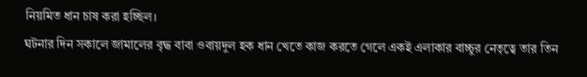নিয়মিত ধান চাষ করা হচ্ছিল।
ঘটনার দিন সকালে জামালের বৃদ্ধ বাবা ওবায়দুল হক ধান খেতে কাজ করতে গেলে একই এলাকার বাচ্চুর নেতৃত্বে তার তিন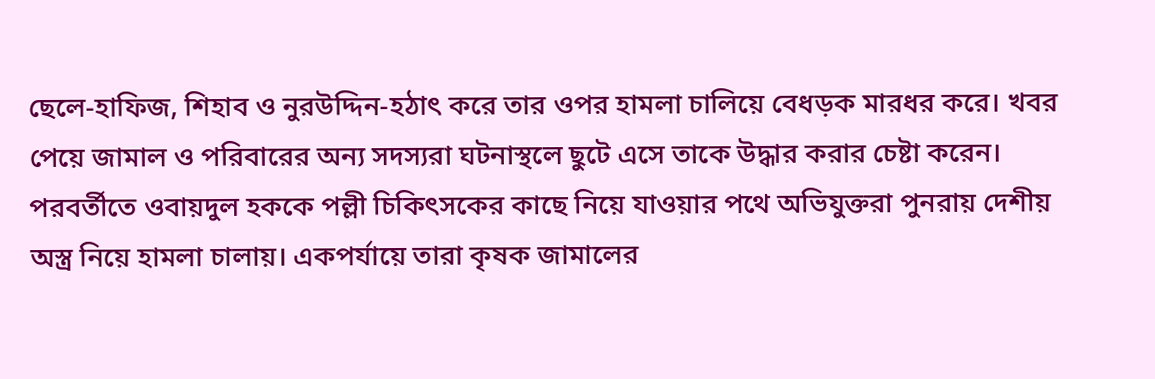ছেলে-হাফিজ, শিহাব ও নুরউদ্দিন-হঠাৎ করে তার ওপর হামলা চালিয়ে বেধড়ক মারধর করে। খবর পেয়ে জামাল ও পরিবারের অন্য সদস্যরা ঘটনাস্থলে ছুটে এসে তাকে উদ্ধার করার চেষ্টা করেন।
পরবর্তীতে ওবায়দুল হককে পল্লী চিকিৎসকের কাছে নিয়ে যাওয়ার পথে অভিযুক্তরা পুনরায় দেশীয় অস্ত্র নিয়ে হামলা চালায়। একপর্যায়ে তারা কৃষক জামালের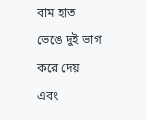বাম হাত ভেঙে দুই ভাগ করে দেয় এবং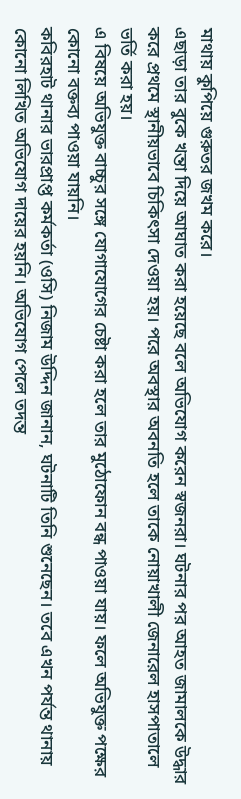মাথায় কুপিয়ে গুরুতর জখম করে।
এছাড়া তার বুকে খন্তা দিয়ে আঘাত করা হয়েছে বলে অভিযোগ করেন স্বজনরা। ঘটনার পর আহত জামালকে উদ্ধার করে প্রথমে স্থানীয়ভাবে চিকিৎসা দেওয়া হয়। পরে অবস্থার অবনতি হলে তাকে নোয়াখালী জেনারেল হাসপাতালে ভর্তি করা হয়।
এ বিষয়ে অভিযুক্ত বাচ্চুর সঙ্গে যোগাযোগের চেষ্টা করা হলে তার মুঠোফোন বন্ধ পাওয়া যায়। ফলে অভিযুক্ত পক্ষের কোনো বক্তব্য পাওয়া যায়নি।
কবিরহাট থানার ভারপ্রাপ্ত কর্মকর্তা (ওসি) নিজাম উদ্দিন জানান, ঘটনাটি তিনি শুনেছেন। তবে এখন পর্যন্ত থানায় কোনো লিখিত অভিযোগ দায়ের হয়নি। অভিযোগ পেলে তদন্ত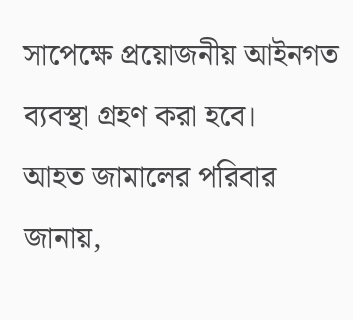সাপেক্ষে প্রয়োজনীয় আইনগত ব্যবস্থা গ্রহণ করা হবে।
আহত জামালের পরিবার জানায়,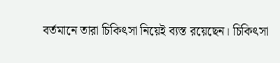বর্তমানে তারা চিকিৎসা নিয়েই ব্যস্ত রয়েছেন। চিকিৎসা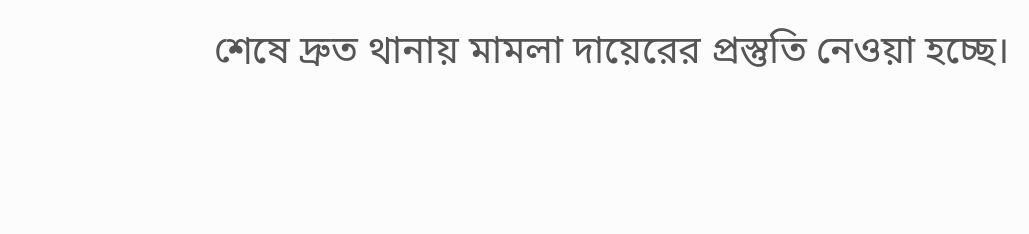শেষে দ্রুত থানায় মামলা দায়েরের প্রস্তুতি নেওয়া হচ্ছে।